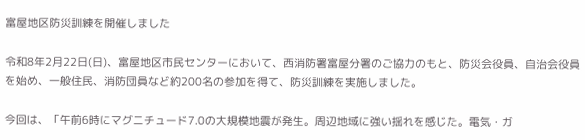富屋地区防災訓練を開催しました

令和8年2月22日(日)、富屋地区市民センターにおいて、西消防署富屋分署のご協力のもと、防災会役員、自治会役員を始め、一般住民、消防団員など約200名の参加を得て、防災訓練を実施しました。

今回は、「午前6時にマグニチュード7.0の大規模地震が発生。周辺地域に強い揺れを感じた。電気・ガ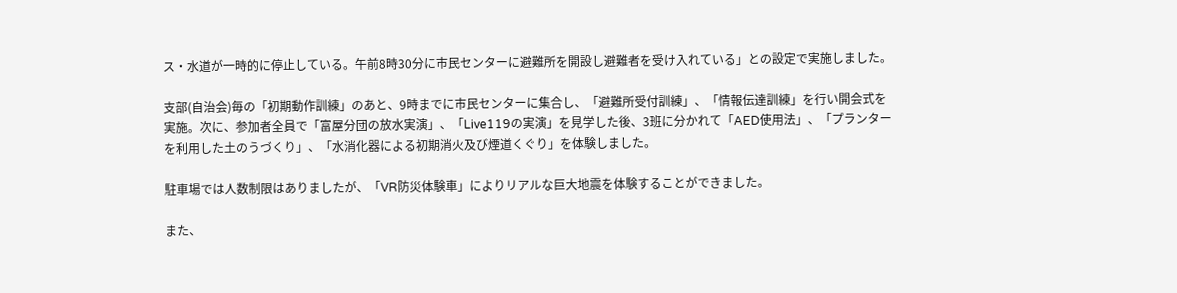ス・水道が一時的に停止している。午前8時30分に市民センターに避難所を開設し避難者を受け入れている」との設定で実施しました。

支部(自治会)毎の「初期動作訓練」のあと、9時までに市民センターに集合し、「避難所受付訓練」、「情報伝達訓練」を行い開会式を実施。次に、参加者全員で「富屋分団の放水実演」、「Live119の実演」を見学した後、3班に分かれて「AED使用法」、「プランターを利用した土のうづくり」、「水消化器による初期消火及び煙道くぐり」を体験しました。

駐車場では人数制限はありましたが、「VR防災体験車」によりリアルな巨大地震を体験することができました。

また、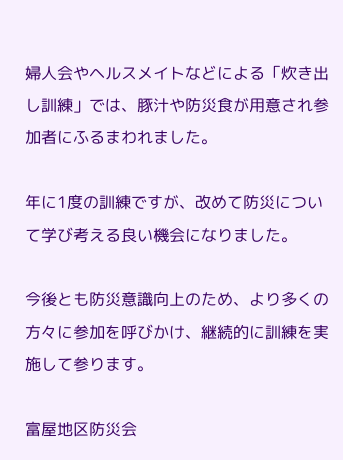婦人会やヘルスメイトなどによる「炊き出し訓練」では、豚汁や防災食が用意され参加者にふるまわれました。

年に1度の訓練ですが、改めて防災について学び考える良い機会になりました。

今後とも防災意識向上のため、より多くの方々に参加を呼びかけ、継続的に訓練を実施して参ります。

富屋地区防災会